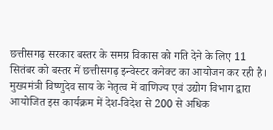छत्तीसगढ़ सरकार बस्तर के समग्र विकास को गति देने के लिए 11 सितंबर को बस्तर में छत्तीसगढ़ इन्वेस्टर कनेक्ट का आयोजन कर रही है। मुख्यमंत्री विष्णुदेव साय के नेतृत्व में वाणिज्य एवं उद्योग विभाग द्वारा आयोजित इस कार्यक्रम में देश-विदेश से 200 से अधिक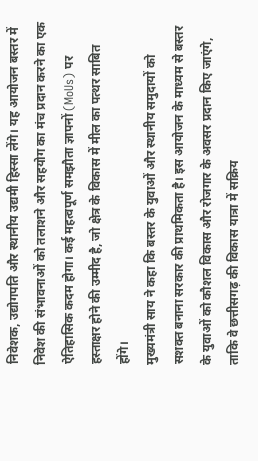निवेशक, उद्योगपति और स्थानीय उद्यमी हिस्सा लेंगे। यह आयोजन बस्तर में निवेश की संभावनाओं को तलाशने और सहयोग का मंच प्रदान करने का एक ऐतिहासिक कदम होगा। कई महत्वपूर्ण समझौता ज्ञापनों (MoUs) पर हस्ताक्षर होने की उम्मीद है, जो क्षेत्र के विकास में मील का पत्थर साबित होंगे।
मुख्यमंत्री साय ने कहा कि बस्तर के युवाओं और स्थानीय समुदायों को सशक्त बनाना सरकार की प्राथमिकता है। इस आयोजन के माध्यम से बस्तर के युवाओं को कौशल विकास और रोजगार के अवसर प्रदान किए जाएंगे, ताकि वे छत्तीसगढ़ की विकास यात्रा में सक्रिय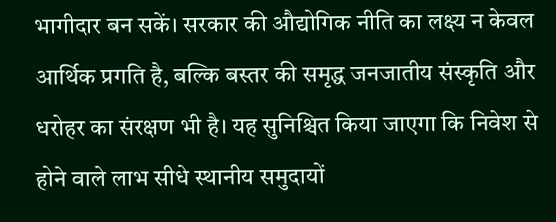भागीदार बन सकें। सरकार की औद्योगिक नीति का लक्ष्य न केवल आर्थिक प्रगति है, बल्कि बस्तर की समृद्ध जनजातीय संस्कृति और धरोहर का संरक्षण भी है। यह सुनिश्चित किया जाएगा कि निवेश से होने वाले लाभ सीधे स्थानीय समुदायों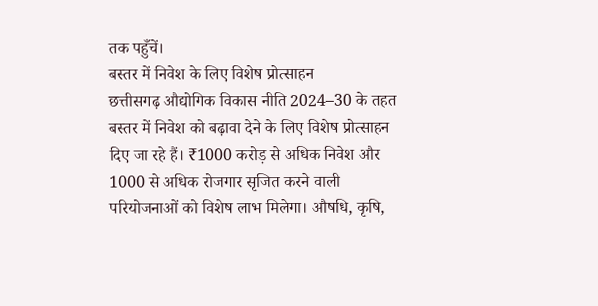तक पहुँचें।
बस्तर में निवेश के लिए विशेष प्रोत्साहन
छत्तीसगढ़ औद्योगिक विकास नीति 2024–30 के तहत बस्तर में निवेश को बढ़ावा देने के लिए विशेष प्रोत्साहन दिए जा रहे हैं। ₹1000 करोड़ से अधिक निवेश और 1000 से अधिक रोजगार सृजित करने वाली परियोजनाओं को विशेष लाभ मिलेगा। औषधि, कृषि,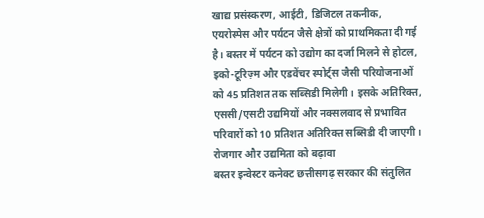खाद्य प्रसंस्करण, आईटी, डिजिटल तकनीक, एयरोस्पेस और पर्यटन जैसे क्षेत्रों को प्राथमिकता दी गई है। बस्तर में पर्यटन को उद्योग का दर्जा मिलने से होटल, इको-टूरिज़्म और एडवेंचर स्पोर्ट्स जैसी परियोजनाओं को 45 प्रतिशत तक सब्सिडी मिलेगी। इसके अतिरिक्त, एससी/एसटी उद्यमियों और नक्सलवाद से प्रभावित परिवारों को 10 प्रतिशत अतिरिक्त सब्सिडी दी जाएगी।
रोजगार और उद्यमिता को बढ़ावा
बस्तर इन्वेस्टर कनेक्ट छत्तीसगढ़ सरकार की संतुलित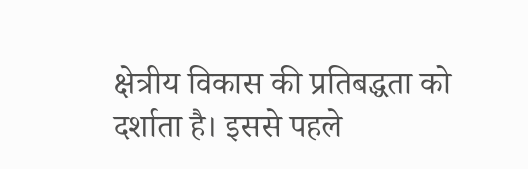क्षेत्रीय विकास की प्रतिबद्धता को दर्शाता है। इससे पहले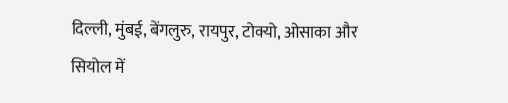दिल्ली, मुंबई, बेंगलुरु, रायपुर, टोक्यो, ओसाका और सियोल में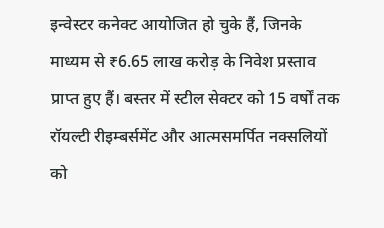इन्वेस्टर कनेक्ट आयोजित हो चुके हैं, जिनके माध्यम से ₹6.65 लाख करोड़ के निवेश प्रस्ताव प्राप्त हुए हैं। बस्तर में स्टील सेक्टर को 15 वर्षों तक रॉयल्टी रीइम्बर्समेंट और आत्मसमर्पित नक्सलियों को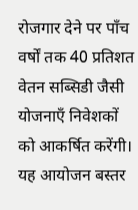रोजगार देने पर पाँच वर्षों तक 40 प्रतिशत वेतन सब्सिडी जैसी योजनाएँ निवेशकों को आकर्षित करेंगी। यह आयोजन बस्तर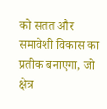को सतत और समावेशी विकास का प्रतीक बनाएगा, जो क्षेत्र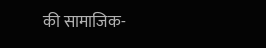की सामाजिक-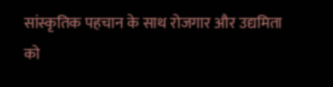सांस्कृतिक पहचान के साथ रोजगार और उद्यमिता को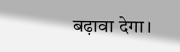बढ़ावा देगा।